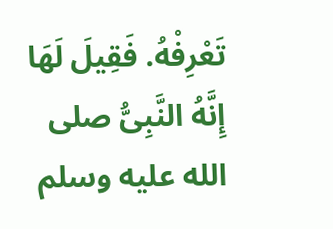تَعْرِفْهُ. فَقِيلَ لَهَا إِنَّهُ النَّبِىُّ صلى الله عليه وسلم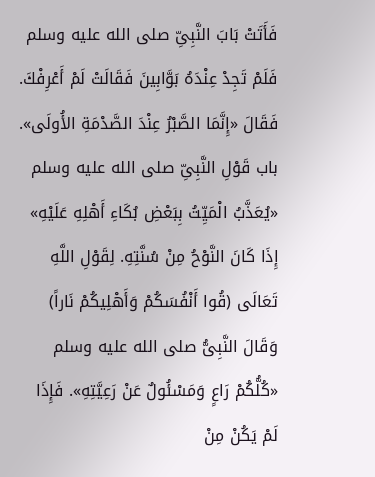فَأَتَتْ بَابَ النَّبِىِّ صلى الله عليه وسلم فَلَمْ تَجِدْ عِنْدَهُ بَوَّابِينَ فَقَالَتْ لَمْ أَعْرِفْكَ. فَقَالَ «إِنَّمَا الصَّبْرُ عِنْدَ الصَّدْمَةِ الأُولَى».
باب قَوْلِ النَّبِىِّ صلى الله عليه وسلم «يُعَذَّبُ الْمَيِّتُ بِبَعْضِ بُكَاءِ أَهْلِهِ عَلَيْهِ» إِذَا كَانَ النَّوْحُ مِنْ سُنَّتِهِ. لِقَوْلِ اللَّهِ تَعَالَى (قُوا أَنْفُسَكُمْ وَأَهْلِيكُمْ نَاراً)
وَقَالَ النَّبِىُّ صلى الله عليه وسلم «كُلُّكُمْ رَاعٍ وَمَسْئُولٌ عَنْ رَعِيَّتِهِ». فَإِذَا لَمْ يَكُنْ مِنْ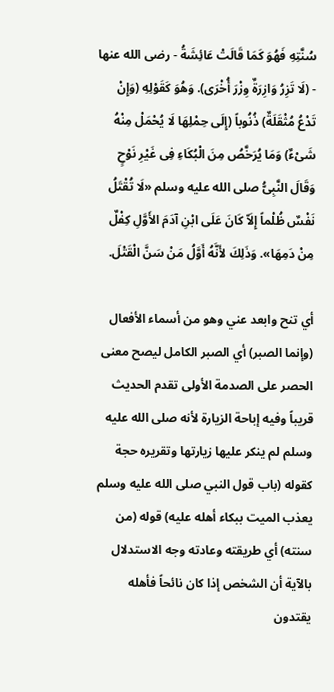سُنَّتِهِ فَهُوَ كَمَا قَالَتْ عَائِشَةُ - رضى الله عنها - (لَا تَزِرُ وَازِرَةٌ وِزْرَ أُخْرَى). وَهُوَ كَقَوْلِهِ (وَإِنْ تَدْعُ مُثْقَلَةٌ) ذُنُوباً (إِلَى حِمْلِهَا لَا يُحْمَلْ مِنْهُ شَىْءٌ) وَمَا يُرَخَّصُ مِنَ الْبُكَاءِ فِى غَيْرِ نَوْحٍ وَقَالَ النَّبِىُّ صلى الله عليه وسلم «لَا تُقْتَلُ نَفْسٌ ظُلْماً إِلَاّ كَانَ عَلَى ابْنِ آدَمَ الأَوَّلِ كِفْلٌ مِنْ دَمِهَا». وَذَلِكَ لأَنَّهُ أَوَّلُ مَنْ سَنَّ الْقَتْلَ.

أي تنح وابعد عني وهو من أسماء الأفعال (وإنما الصبر) أي الصبر الكامل ليصح معنى الحصر على الصدمة الأولى تقدم الحديث قريباً وفيه إباحة الزيارة لأنه صلى الله عليه وسلم لم ينكر عليها زيارتها وتقريره حجة كقوله (باب قول النبي صلى الله عليه وسلم يعذب الميت ببكاء أهله عليه) قوله (من سنته) أي طريقته وعادته وجه الاستدلال بالآية أن الشخص إذا كان نائحاً فأهله يقتدون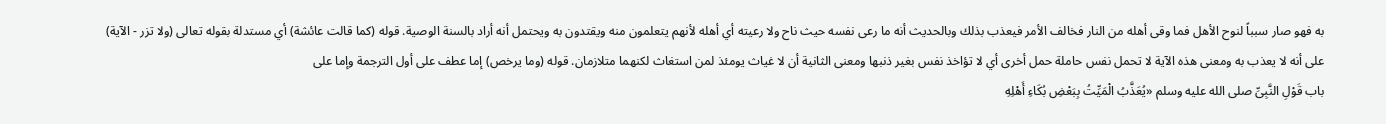به فهو صار سبباً لنوح الأهل فما وقى أهله من النار فخالف الأمر فيعذب بذلك وبالحديث أنه ما رعى نفسه حيث ناح ولا رعيته أي أهله لأنهم يتعلمون منه ويقتدون به ويحتمل أنه أراد بالسنة الوصية. قوله (كما قالت عائشة) أي مستدلة بقوله تعالى (ولا تزر - الآية) على أنه لا يعذب به ومعنى هذه الآية لا تحمل نفس حاملة حمل أخرى أي لا تؤاخذ نفس بغير ذنبها ومعنى الثانية أن لا غياث يومئذ لمن استغاث لكنهما متلازمان. قوله (وما يرخص) إما عطف على أول الترجمة وإما على
باب قَوْلِ النَّبِىِّ صلى الله عليه وسلم «يُعَذَّبُ الْمَيِّتُ بِبَعْضِ بُكَاءِ أَهْلِهِ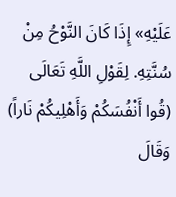عَلَيْهِ» إِذَا كَانَ النَّوْحُ مِنْ سُنَّتِهِ. لِقَوْلِ اللَّهِ تَعَالَى (قُوا أَنْفُسَكُمْ وَأَهْلِيكُمْ نَاراً)
وَقَالَ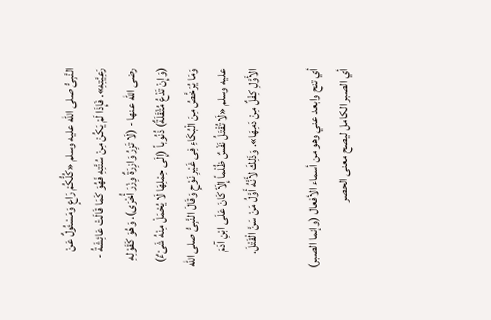النَّبِىُّ صلى الله عليه وسلم «كُلُّكُمْ رَاعٍ وَمَسْئُولٌ عَنْ رَعِيَّتِهِ». فَإِذَا لَمْ يَكُنْ مِنْ سُنَّتِهِ فَهُوَ كَمَا قَالَتْ عَائِشَةُ - رضى الله عنها - (لَا تَزِرُ وَازِرَةٌ وِزْرَ أُخْرَى). وَهُوَ كَقَوْلِهِ (وَإِنْ تَدْعُ مُثْقَلَةٌ) ذُنُوباً (إِلَى حِمْلِهَا لَا يُحْمَلْ مِنْهُ شَىْءٌ) وَمَا يُرَخَّصُ مِنَ الْبُكَاءِ فِى غَيْرِ نَوْحٍ وَقَالَ النَّبِىُّ صلى الله عليه وسلم «لَا تُقْتَلُ نَفْسٌ ظُلْماً إِلَاّ كَانَ عَلَى ابْنِ آدَمَ الأَوَّلِ كِفْلٌ مِنْ دَمِهَا». وَذَلِكَ لأَنَّهُ أَوَّلُ مَنْ سَنَّ الْقَتْلَ.

أي تنح وابعد عني وهو من أسماء الأفعال (وإنما الصبر) أي الصبر الكامل ليصح معنى الحصر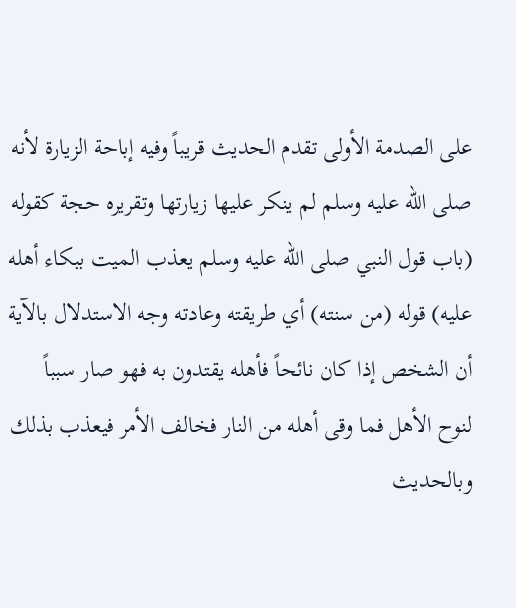على الصدمة الأولى تقدم الحديث قريباً وفيه إباحة الزيارة لأنه صلى الله عليه وسلم لم ينكر عليها زيارتها وتقريره حجة كقوله (باب قول النبي صلى الله عليه وسلم يعذب الميت ببكاء أهله عليه) قوله (من سنته) أي طريقته وعادته وجه الاستدلال بالآية أن الشخص إذا كان نائحاً فأهله يقتدون به فهو صار سبباً لنوح الأهل فما وقى أهله من النار فخالف الأمر فيعذب بذلك وبالحديث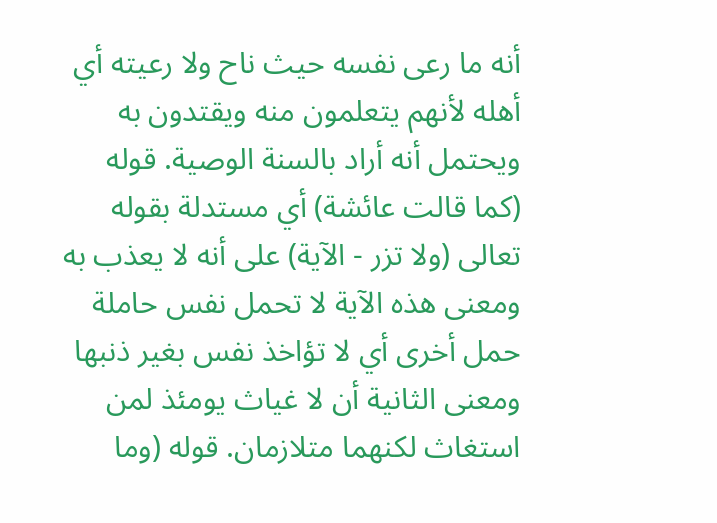أنه ما رعى نفسه حيث ناح ولا رعيته أي أهله لأنهم يتعلمون منه ويقتدون به ويحتمل أنه أراد بالسنة الوصية. قوله (كما قالت عائشة) أي مستدلة بقوله تعالى (ولا تزر - الآية) على أنه لا يعذب به ومعنى هذه الآية لا تحمل نفس حاملة حمل أخرى أي لا تؤاخذ نفس بغير ذنبها ومعنى الثانية أن لا غياث يومئذ لمن استغاث لكنهما متلازمان. قوله (وما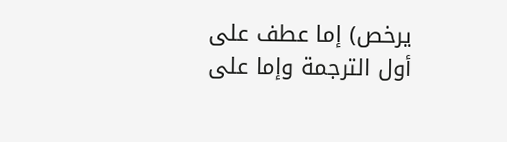يرخص) إما عطف على أول الترجمة وإما على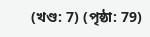(খণ্ড: 7) (পৃষ্ঠা: 79)